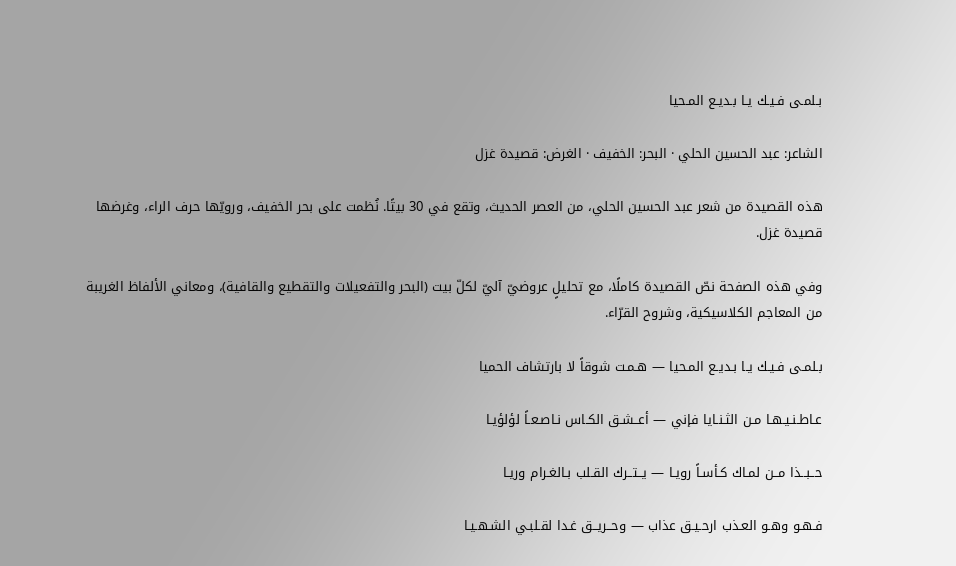بـلمـى فـيـك يـا بـديـع المـحيا

الشاعر: عبد الحسين الحلي · البحر: الخفيف · الغرض: قصيدة غزل

هذه القصيدة من شعر عبد الحسين الحلي، من العصر الحديث، وتقع في 30 بيتًا. نُظمت على بحر الخفيف، ورويّها حرف الراء، وغرضها قصيدة غزل.

وفي هذه الصفحة نصّ القصيدة كاملًا، مع تحليلٍ عروضيّ آليّ لكلّ بيت (البحر والتفعيلات والتقطيع والقافية)، ومعاني الألفاظ الغريبة من المعاجم الكلاسيكية، وشروح القرّاء.

بـلمـى فـيـك يـا بـديـع المـحيا — هـمـت شوقاً لا بارتشاف الحميا

عـاطـنـيـهـا مـن الثـنـايا فإني — أعــشـق الكـاس نـاصـعـاً لؤلؤيـا

حــبــذا مــن لمـاك كـأسـاً رويـا — يــتــرك القـلب بـالغـرام وريـا

فـهـو وهـو العـذب ارحـيـق عذاب — وحــريــق غـدا لقـلبـي الشـهـيـا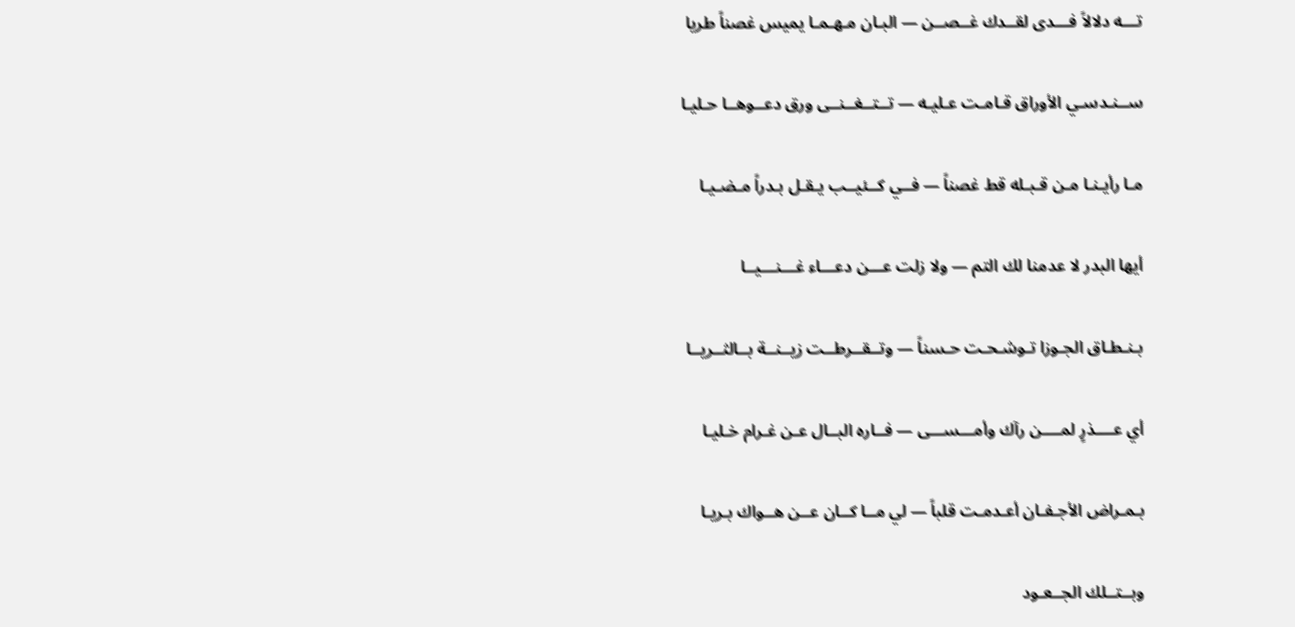تـــه دلالاً فـــدى لقــدك غــصــن — البـان مـهـمـا يميس غصناً طريا

ســنـدسـي الأوراق قـامـت عـليـه — تــتــغــنــى ورق دعــوهــا حـليـا

مـا رأيـنـا مـن قـبـله قط غصناً — فــي كــئيــب يـقـل بـدراً مـضـيـا

أيها البدر لا عدمنا لك التم — ولا زلت عـــن دعـــاء غـــنـــيــا

بـنـطـاق الجـوزا تـوشـحـت حـسناً — وتــقــرطــت زيــنــة بــالثــريــا

أي عــــذرٍ لمــــن رآك وأمـــســـى — فــاره البــال عـن غـرام خـليـا

بـمـراض الأجـفـان أعـدمـت قلباً — لي مــا كــان عــن هــواك بـريـا

وبــتــلك الجــعـود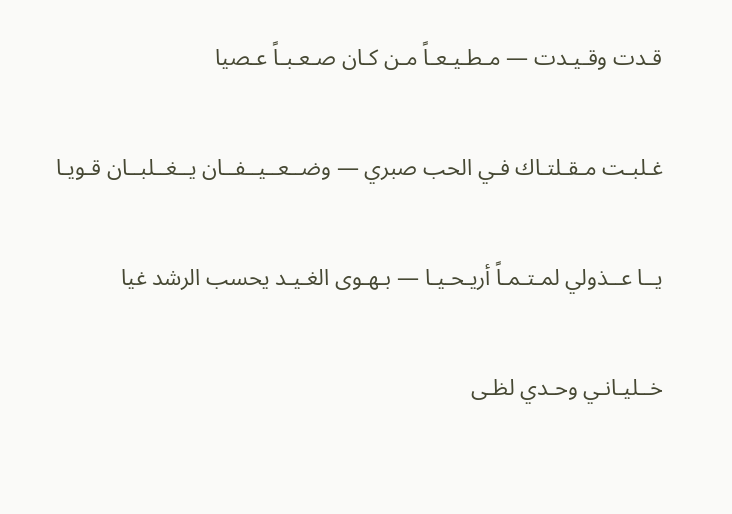قـدت وقـيـدت — مـطـيـعـاً مـن كـان صـعـبـاً عـصيا

غـلبـت مـقـلتـاك فـي الحب صبري — وضــعــيــفــان يــغــلبــان قـويـا

يــا عــذولي لمـتـمـاً أريـحـيـا — بـهـوى الغـيـد يحسب الرشد غيا

خــليـانـي وحـدي لظـى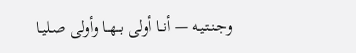وجـنـتـيـه — أنــا أولى بــهــا وأولى صـليـا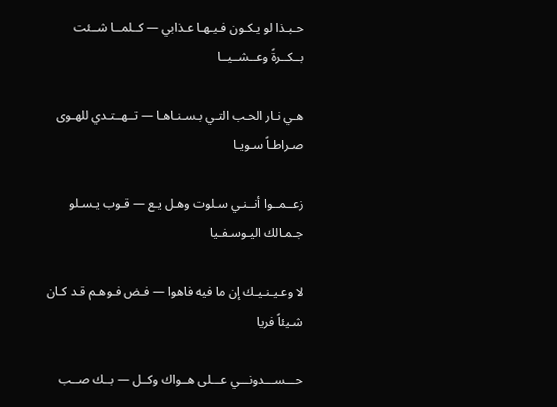حـبـذا لو يـكـون فـيـهـا عـذابي — كــلمــا شــئت بــكــرةً وعــشــيــا

هـي نـار الحـب التـي بـسـنـاهـا — تــهــتـدي للهـوى صـراطـاً سـويـا

زعــمــوا أنــنـي سـلوت وهـل يـع — قـوب يـسـلو جـمـالك اليـوسـفـيا

لا وعـيـنـيـك إن ما فيه فاهوا — فـض فـوهـم قـد كـان شـيئاً فريا

حـــســـدونـــي عـــلى هــواك وكــل — بــك صــب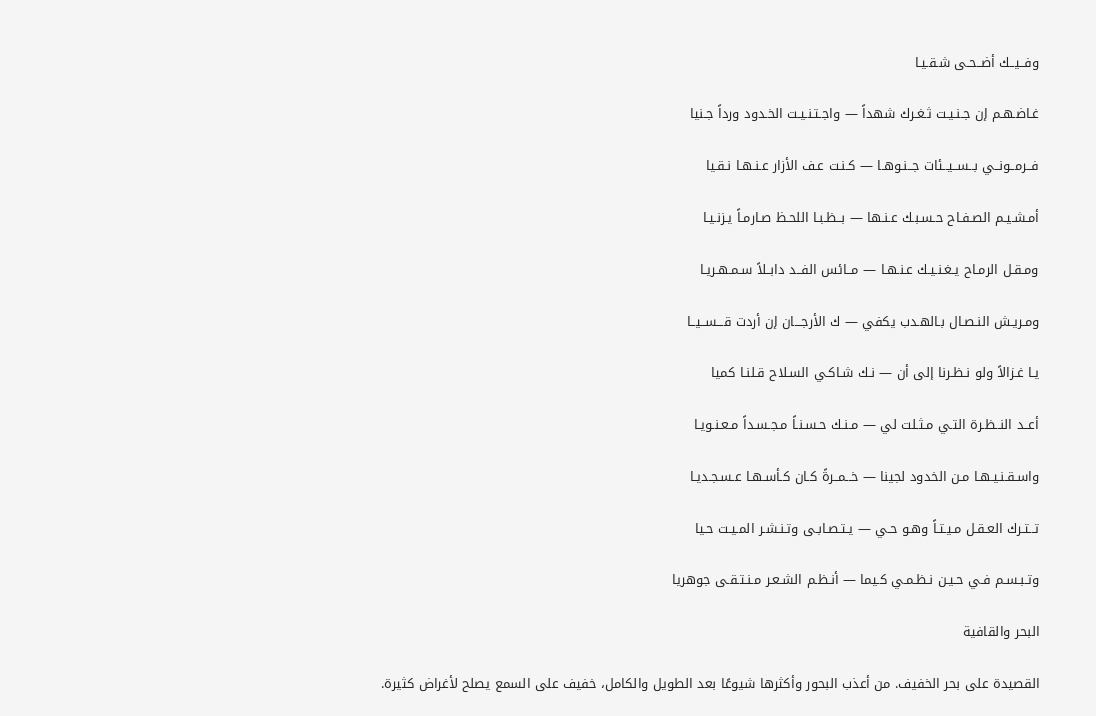وفــيــك أضــحـى شـقـيـا

غـاضـهـم إن جـنـيـت ثـغـرك شهداً — واجـتـنـيـت الخـدود ورداً جـنيا

فــرمــونــي بــســيــئات جــنـوهـا — كـنـت عـف الأزار عـنـهـا نـقـيا

أمـشـيـم الصـفـاح حـسـبـك عـنـها — بــظـبـا اللحـظ صـارمـاً يـزنـيـا

ومـقـل الرمـاح يـغـنـيـك عـنـهـا — مــائس الفــد دابــلاً سـمـهـريـا

ومـريـش النـصـال بـالهـدب يكفي — ك الأرجـــان إن أردت قـــســيــا

يـا غـزالاً ولو نـظـرنا إلى أن — نـك شـاكـي السـلاح قـلنـا كميا

أعــد النــظـرة التـي مـثـلت لي — مـنـك حـسـنـاً مـجـسـداً مـعـنـويـا

واسـقـنـيـهـا مـن الخدود لجينا — خــمــرةً كـان كـأسـهـا عـسـجـديـا

تــتـرك العـقـل مـيـتـاً وهـو حـي — يـتـصـابـى وتـنـشـر المـيـت حـيا

وتـبـسـم فـي حـيـن نـظـمـي كـيما — أنـظـم الشـعـر مـنـتـقـى جوهريا

البحر والقافية

القصيدة على بحر الخفيف. من أعذب البحور وأكثرها شيوعًا بعد الطويل والكامل، خفيف على السمع يصلح لأغراض كثيرة.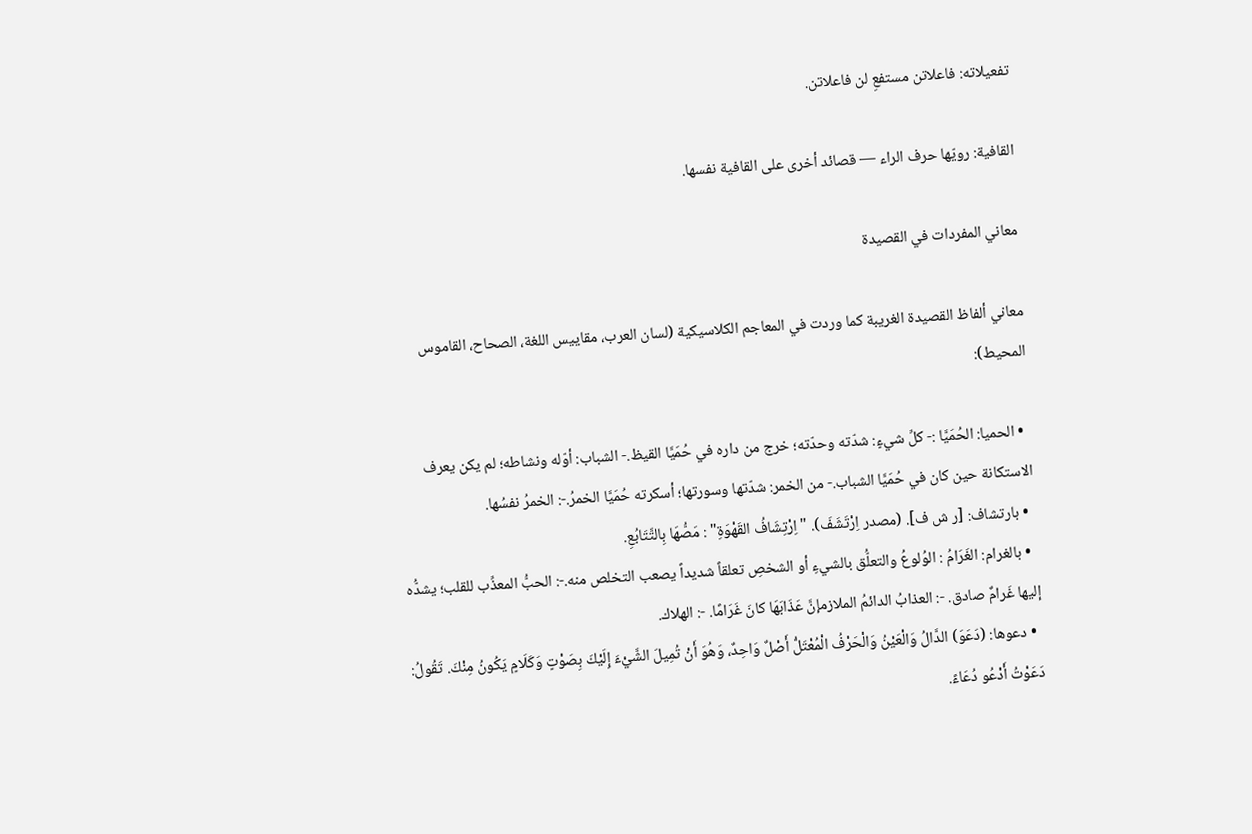تفعيلاته: فاعلاتن مستفعِ لن فاعلاتن.

القافية: رويّها حرف الراء — قصائد أخرى على القافية نفسها.

معاني المفردات في القصيدة

معاني ألفاظ القصيدة الغريبة كما وردت في المعاجم الكلاسيكية (لسان العرب، مقاييس اللغة، الصحاح، القاموس المحيط):

  • الحميا: الحُمَيَّا :- كلِّ شيءٍ: شدّته وحدّته؛ خرج من داره في حُمَيَّا القيظ.- الشباب: أوّله ونشاطه؛ لم يكن يعرف الاستكانة حين كان في حُمَيَّا الشباب.- من الخمر: شدّتها وسورتها؛ أسكرته حُمَيَّا الخمرُ.-: الخمرُ نفسُها.
  • بارتشاف: [ر ش ف]. (مصدر اِرْتَشَفَ). "اِرْتِشَافُ القَهْوَةِ" : مَصُّهَا بِالتَّتَابُعِ.
  • بالغرام: الغَرَامُ : الوُلوعُ والتعلُّق بالشيءِ أو الشخصِ تعلقاً شديداً يصعب التخلص منه.-: الحبُّ المعذِّب للقلب؛ يشدُّه إليها غَرامٌ صادق. -: العذابُ الدائمُ الملازمإنَّ عَذَابَهَا كانَ غَرَامًا. -: الهلاك.
  • دعوها: (دَعَوَ) الدَّالُ وَالْعَيْنُ وَالْحَرْفُ الْمُعْتَلُّ أَصْلٌ وَاحِدٌ، وَهُوَ أَنْ تُمِيلَ الشَّيْءَ إِلَيْكَ بِصَوْتٍ وَكَلَامٍ يَكُونُ مِنْكَ. تَقُولُ: دَعَوْتُ أَدْعُو دُعَاءً.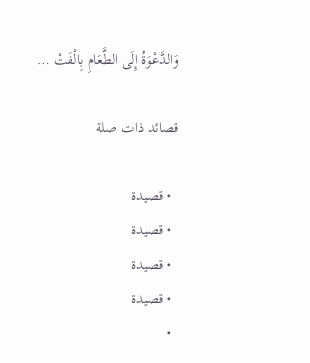وَالدَّعْوَةُ إِلَى الطَّعَامِ بِالْفَتْ …

قصائد ذات صلة

  • قصيدة
  • قصيدة
  • قصيدة
  • قصيدة
  •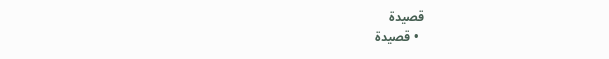قصيدة
  • قصيدة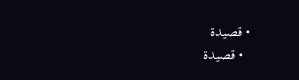• قصيدة
  • قصيدة